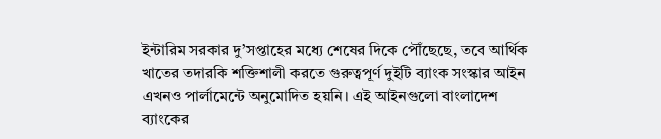ইন্টারিম সরকার দু’সপ্তাহের মধ্যে শেষের দিকে পৌঁছেছে, তবে আর্থিক খাতের তদারকি শক্তিশালী করতে গুরুত্বপূর্ণ দুইটি ব্যাংক সংস্কার আইন এখনও পার্লামেন্টে অনুমোদিত হয়নি। এই আইনগুলো বাংলাদেশ ব্যাংকের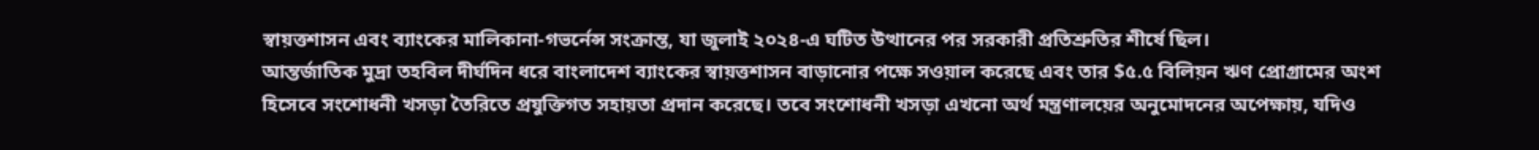স্বায়ত্তশাসন এবং ব্যাংকের মালিকানা‑গভর্নেন্স সংক্রান্ত, যা জুলাই ২০২৪-এ ঘটিত উত্থানের পর সরকারী প্রতিশ্রুতির শীর্ষে ছিল।
আন্তর্জাতিক মুদ্রা তহবিল দীর্ঘদিন ধরে বাংলাদেশ ব্যাংকের স্বায়ত্তশাসন বাড়ানোর পক্ষে সওয়াল করেছে এবং তার $৫.৫ বিলিয়ন ঋণ প্রোগ্রামের অংশ হিসেবে সংশোধনী খসড়া তৈরিতে প্রযুক্তিগত সহায়তা প্রদান করেছে। তবে সংশোধনী খসড়া এখনো অর্থ মন্ত্রণালয়ের অনুমোদনের অপেক্ষায়, যদিও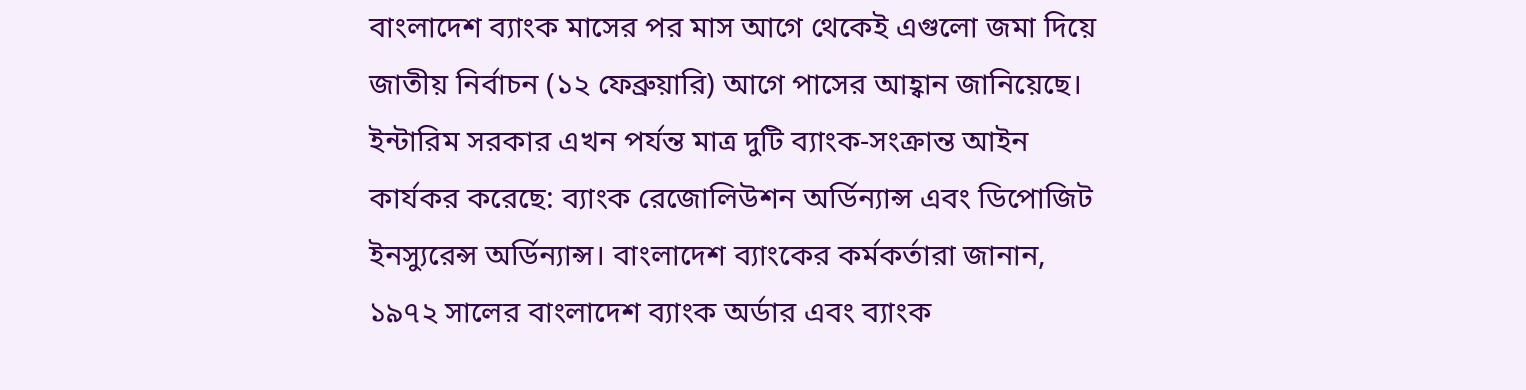বাংলাদেশ ব্যাংক মাসের পর মাস আগে থেকেই এগুলো জমা দিয়ে জাতীয় নির্বাচন (১২ ফেব্রুয়ারি) আগে পাসের আহ্বান জানিয়েছে।
ইন্টারিম সরকার এখন পর্যন্ত মাত্র দুটি ব্যাংক‑সংক্রান্ত আইন কার্যকর করেছে: ব্যাংক রেজোলিউশন অর্ডিন্যান্স এবং ডিপোজিট ইনস্যুরেন্স অর্ডিন্যান্স। বাংলাদেশ ব্যাংকের কর্মকর্তারা জানান, ১৯৭২ সালের বাংলাদেশ ব্যাংক অর্ডার এবং ব্যাংক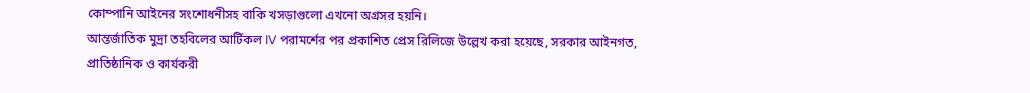কোম্পানি আইনের সংশোধনীসহ বাকি খসড়াগুলো এখনো অগ্রসর হয়নি।
আন্তর্জাতিক মুদ্রা তহবিলের আর্টিকল IV পরামর্শের পর প্রকাশিত প্রেস রিলিজে উল্লেখ করা হয়েছে, সরকার আইনগত, প্রাতিষ্ঠানিক ও কার্যকরী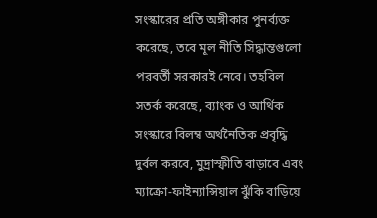সংস্কারের প্রতি অঙ্গীকার পুনর্ব্যক্ত করেছে, তবে মূল নীতি সিদ্ধান্তগুলো পরবর্তী সরকারই নেবে। তহবিল সতর্ক করেছে, ব্যাংক ও আর্থিক সংস্কারে বিলম্ব অর্থনৈতিক প্রবৃদ্ধি দুর্বল করবে, মুদ্রাস্ফীতি বাড়াবে এবং ম্যাক্রো‑ফাইন্যান্সিয়াল ঝুঁকি বাড়িয়ে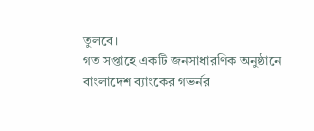তুলবে।
গত সপ্তাহে একটি জনসাধারণিক অনুষ্ঠানে বাংলাদেশ ব্যাংকের গভর্নর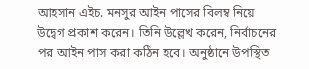আহসান এইচ. মনসুর আইন পাসের বিলম্ব নিয়ে উদ্বেগ প্রকাশ করেন। তিনি উল্লেখ করেন, নির্বাচনের পর আইন পাস করা কঠিন হবে। অনুষ্ঠানে উপস্থিত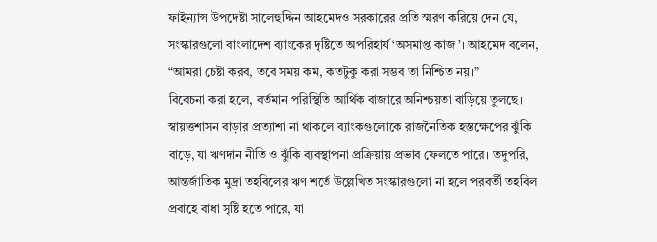ফাইন্যান্স উপদেষ্টা সালেহুদ্দিন আহমেদও সরকারের প্রতি স্মরণ করিয়ে দেন যে, সংস্কারগুলো বাংলাদেশ ব্যাংকের দৃষ্টিতে অপরিহার্য ‘অসমাপ্ত কাজ’। আহমেদ বলেন, “আমরা চেষ্টা করব, তবে সময় কম, কতটুকু করা সম্ভব তা নিশ্চিত নয়।”
বিবেচনা করা হলে, বর্তমান পরিস্থিতি আর্থিক বাজারে অনিশ্চয়তা বাড়িয়ে তুলছে। স্বায়ত্তশাসন বাড়ার প্রত্যাশা না থাকলে ব্যাংকগুলোকে রাজনৈতিক হস্তক্ষেপের ঝুঁকি বাড়ে, যা ঋণদান নীতি ও ঝুঁকি ব্যবস্থাপনা প্রক্রিয়ায় প্রভাব ফেলতে পারে। তদুপরি, আন্তর্জাতিক মুদ্রা তহবিলের ঋণ শর্তে উল্লেখিত সংস্কারগুলো না হলে পরবর্তী তহবিল প্রবাহে বাধা সৃষ্টি হতে পারে, যা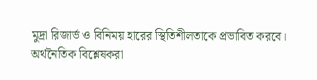মুদ্রা রিজার্ভ ও বিনিময় হারের স্থিতিশীলতাকে প্রভাবিত করবে।
অর্থনৈতিক বিশ্লেষকরা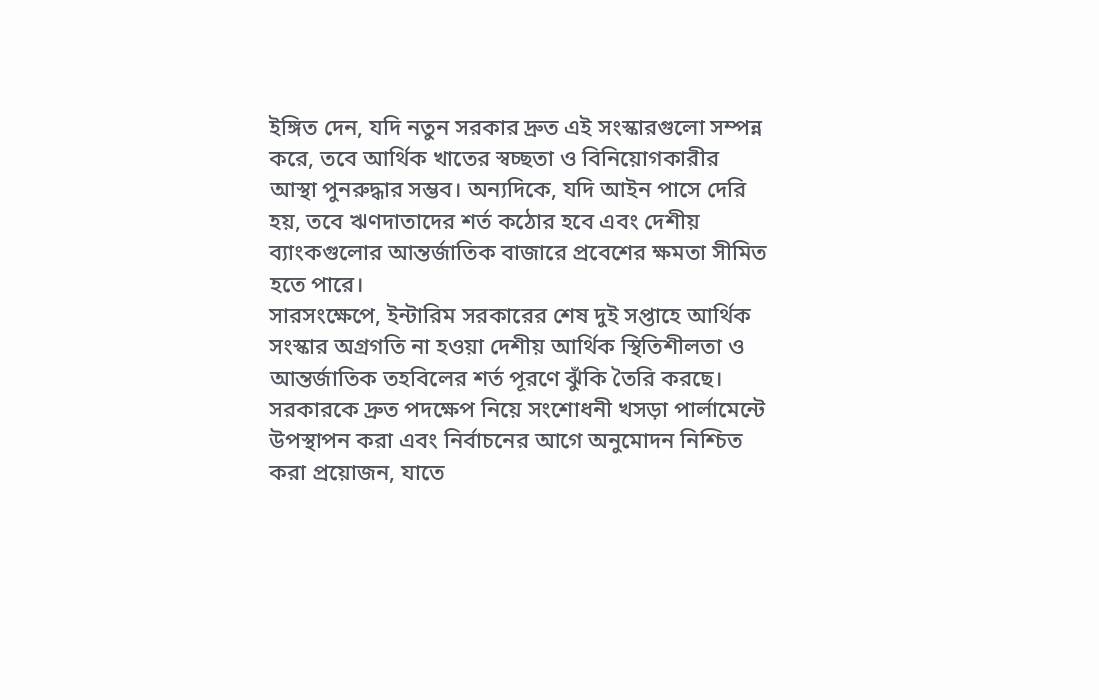ইঙ্গিত দেন, যদি নতুন সরকার দ্রুত এই সংস্কারগুলো সম্পন্ন করে, তবে আর্থিক খাতের স্বচ্ছতা ও বিনিয়োগকারীর আস্থা পুনরুদ্ধার সম্ভব। অন্যদিকে, যদি আইন পাসে দেরি হয়, তবে ঋণদাতাদের শর্ত কঠোর হবে এবং দেশীয় ব্যাংকগুলোর আন্তর্জাতিক বাজারে প্রবেশের ক্ষমতা সীমিত হতে পারে।
সারসংক্ষেপে, ইন্টারিম সরকারের শেষ দুই সপ্তাহে আর্থিক সংস্কার অগ্রগতি না হওয়া দেশীয় আর্থিক স্থিতিশীলতা ও আন্তর্জাতিক তহবিলের শর্ত পূরণে ঝুঁকি তৈরি করছে। সরকারকে দ্রুত পদক্ষেপ নিয়ে সংশোধনী খসড়া পার্লামেন্টে উপস্থাপন করা এবং নির্বাচনের আগে অনুমোদন নিশ্চিত করা প্রয়োজন, যাতে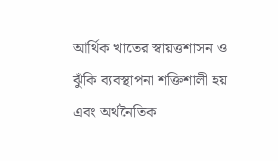আর্থিক খাতের স্বায়ত্তশাসন ও ঝুঁকি ব্যবস্থাপনা শক্তিশালী হয় এবং অর্থনৈতিক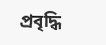প্রবৃদ্ধি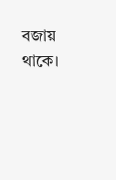বজায় থাকে।